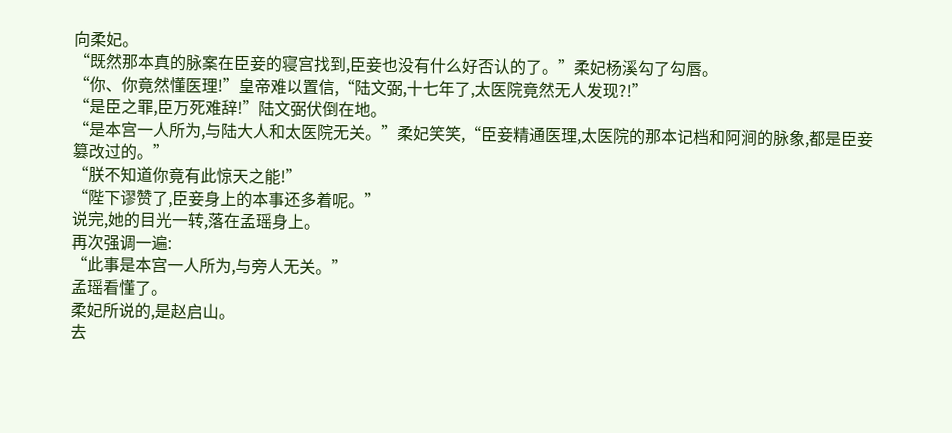向柔妃。
“既然那本真的脉案在臣妾的寝宫找到,臣妾也没有什么好否认的了。”柔妃杨溪勾了勾唇。
“你、你竟然懂医理!”皇帝难以置信,“陆文弼,十七年了,太医院竟然无人发现?!”
“是臣之罪,臣万死难辞!”陆文弼伏倒在地。
“是本宫一人所为,与陆大人和太医院无关。”柔妃笑笑,“臣妾精通医理,太医院的那本记档和阿涧的脉象,都是臣妾篡改过的。”
“朕不知道你竟有此惊天之能!”
“陛下谬赞了,臣妾身上的本事还多着呢。”
说完,她的目光一转,落在孟瑶身上。
再次强调一遍:
“此事是本宫一人所为,与旁人无关。”
孟瑶看懂了。
柔妃所说的,是赵启山。
去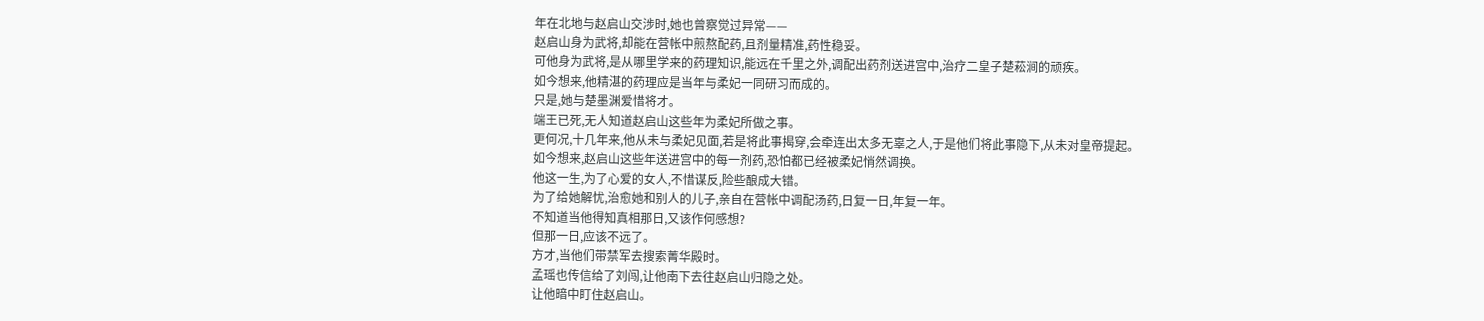年在北地与赵启山交涉时,她也曾察觉过异常——
赵启山身为武将,却能在营帐中煎熬配药,且剂量精准,药性稳妥。
可他身为武将,是从哪里学来的药理知识,能远在千里之外,调配出药剂送进宫中,治疗二皇子楚菘涧的顽疾。
如今想来,他精湛的药理应是当年与柔妃一同研习而成的。
只是,她与楚墨渊爱惜将才。
端王已死,无人知道赵启山这些年为柔妃所做之事。
更何况,十几年来,他从未与柔妃见面,若是将此事揭穿,会牵连出太多无辜之人,于是他们将此事隐下,从未对皇帝提起。
如今想来,赵启山这些年送进宫中的每一剂药,恐怕都已经被柔妃悄然调换。
他这一生,为了心爱的女人,不惜谋反,险些酿成大错。
为了给她解忧,治愈她和别人的儿子,亲自在营帐中调配汤药,日复一日,年复一年。
不知道当他得知真相那日,又该作何感想?
但那一日,应该不远了。
方才,当他们带禁军去搜索菁华殿时。
孟瑶也传信给了刘闯,让他南下去往赵启山归隐之处。
让他暗中盯住赵启山。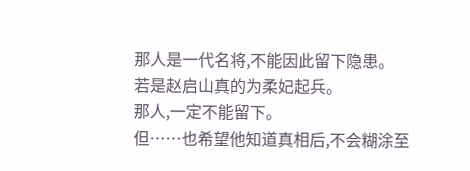那人是一代名将,不能因此留下隐患。
若是赵启山真的为柔妃起兵。
那人,一定不能留下。
但……也希望他知道真相后,不会糊涂至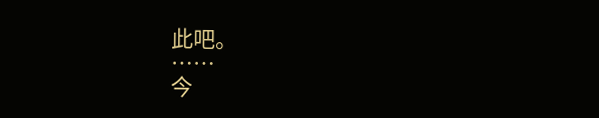此吧。
……
今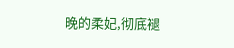晚的柔妃,彻底褪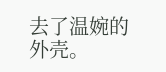去了温婉的外壳。